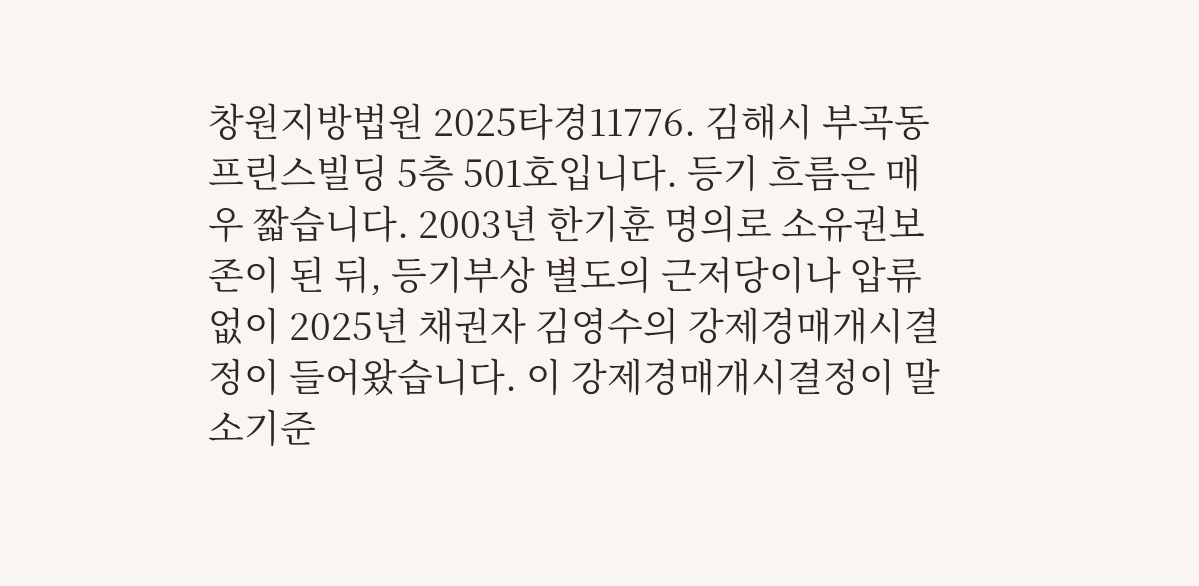창원지방법원 2025타경11776. 김해시 부곡동 프린스빌딩 5층 501호입니다. 등기 흐름은 매우 짧습니다. 2003년 한기훈 명의로 소유권보존이 된 뒤, 등기부상 별도의 근저당이나 압류 없이 2025년 채권자 김영수의 강제경매개시결정이 들어왔습니다. 이 강제경매개시결정이 말소기준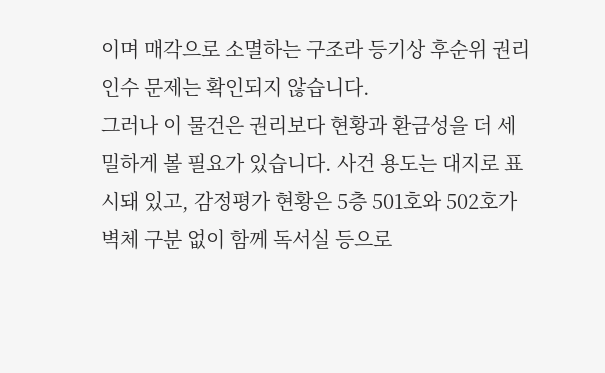이며 매각으로 소멸하는 구조라 등기상 후순위 권리 인수 문제는 확인되지 않습니다.
그러나 이 물건은 권리보다 현황과 환금성을 더 세밀하게 볼 필요가 있습니다. 사건 용도는 대지로 표시돼 있고, 감정평가 현황은 5층 501호와 502호가 벽체 구분 없이 함께 독서실 등으로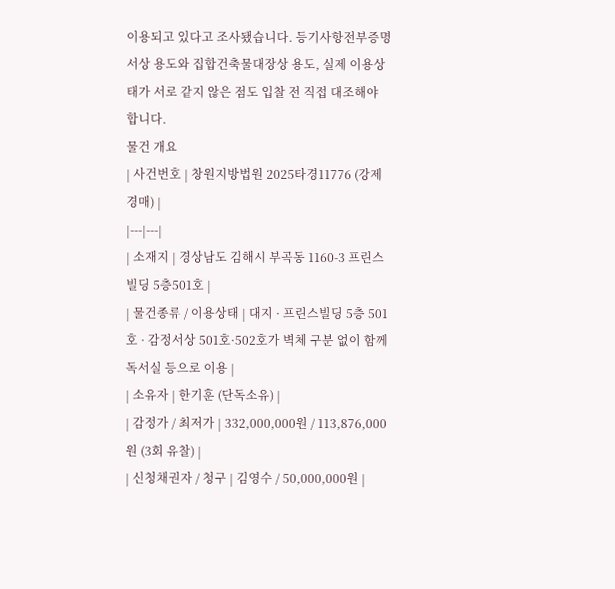이용되고 있다고 조사됐습니다. 등기사항전부증명서상 용도와 집합건축물대장상 용도, 실제 이용상태가 서로 같지 않은 점도 입찰 전 직접 대조해야 합니다.
물건 개요
| 사건번호 | 창원지방법원 2025타경11776 (강제경매) |
|---|---|
| 소재지 | 경상남도 김해시 부곡동 1160-3 프린스빌딩 5층501호 |
| 물건종류 / 이용상태 | 대지 · 프린스빌딩 5층 501호 · 감정서상 501호·502호가 벽체 구분 없이 함께 독서실 등으로 이용 |
| 소유자 | 한기훈 (단독소유) |
| 감정가 / 최저가 | 332,000,000원 / 113,876,000원 (3회 유찰) |
| 신청채권자 / 청구 | 김영수 / 50,000,000원 |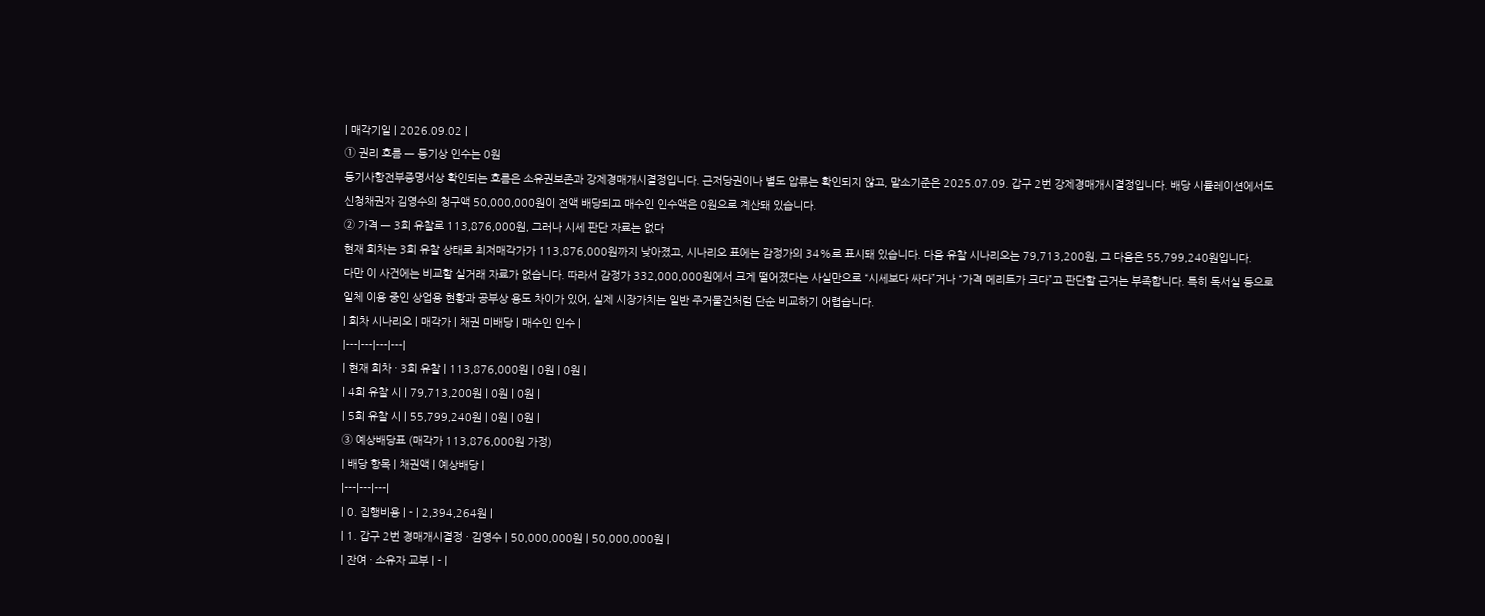| 매각기일 | 2026.09.02 |
① 권리 흐름 — 등기상 인수는 0원
등기사항전부증명서상 확인되는 흐름은 소유권보존과 강제경매개시결정입니다. 근저당권이나 별도 압류는 확인되지 않고, 말소기준은 2025.07.09. 갑구 2번 강제경매개시결정입니다. 배당 시뮬레이션에서도 신청채권자 김영수의 청구액 50,000,000원이 전액 배당되고 매수인 인수액은 0원으로 계산돼 있습니다.
② 가격 — 3회 유찰로 113,876,000원, 그러나 시세 판단 자료는 없다
현재 회차는 3회 유찰 상태로 최저매각가가 113,876,000원까지 낮아졌고, 시나리오 표에는 감정가의 34%로 표시돼 있습니다. 다음 유찰 시나리오는 79,713,200원, 그 다음은 55,799,240원입니다.
다만 이 사건에는 비교할 실거래 자료가 없습니다. 따라서 감정가 332,000,000원에서 크게 떨어졌다는 사실만으로 “시세보다 싸다”거나 “가격 메리트가 크다”고 판단할 근거는 부족합니다. 특히 독서실 등으로 일체 이용 중인 상업용 현황과 공부상 용도 차이가 있어, 실제 시장가치는 일반 주거물건처럼 단순 비교하기 어렵습니다.
| 회차 시나리오 | 매각가 | 채권 미배당 | 매수인 인수 |
|---|---|---|---|
| 현재 회차 · 3회 유찰 | 113,876,000원 | 0원 | 0원 |
| 4회 유찰 시 | 79,713,200원 | 0원 | 0원 |
| 5회 유찰 시 | 55,799,240원 | 0원 | 0원 |
③ 예상배당표 (매각가 113,876,000원 가정)
| 배당 항목 | 채권액 | 예상배당 |
|---|---|---|
| 0. 집행비용 | - | 2,394,264원 |
| 1. 갑구 2번 경매개시결정 · 김영수 | 50,000,000원 | 50,000,000원 |
| 잔여 · 소유자 교부 | - |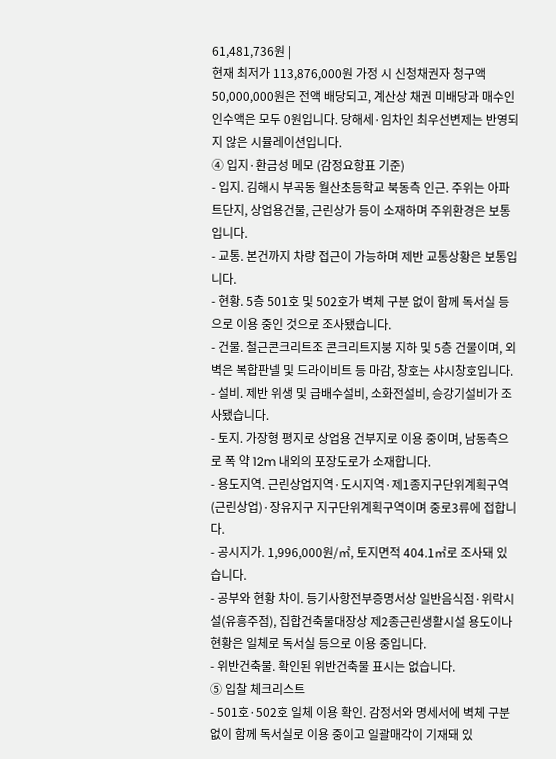61,481,736원 |
현재 최저가 113,876,000원 가정 시 신청채권자 청구액 50,000,000원은 전액 배당되고, 계산상 채권 미배당과 매수인 인수액은 모두 0원입니다. 당해세·임차인 최우선변제는 반영되지 않은 시뮬레이션입니다.
④ 입지·환금성 메모 (감정요항표 기준)
- 입지. 김해시 부곡동 월산초등학교 북동측 인근. 주위는 아파트단지, 상업용건물, 근린상가 등이 소재하며 주위환경은 보통입니다.
- 교통. 본건까지 차량 접근이 가능하며 제반 교통상황은 보통입니다.
- 현황. 5층 501호 및 502호가 벽체 구분 없이 함께 독서실 등으로 이용 중인 것으로 조사됐습니다.
- 건물. 철근콘크리트조 콘크리트지붕 지하 및 5층 건물이며, 외벽은 복합판넬 및 드라이비트 등 마감, 창호는 샤시창호입니다.
- 설비. 제반 위생 및 급배수설비, 소화전설비, 승강기설비가 조사됐습니다.
- 토지. 가장형 평지로 상업용 건부지로 이용 중이며, 남동측으로 폭 약 12m 내외의 포장도로가 소재합니다.
- 용도지역. 근린상업지역·도시지역·제1종지구단위계획구역(근린상업)·장유지구 지구단위계획구역이며 중로3류에 접합니다.
- 공시지가. 1,996,000원/㎡, 토지면적 404.1㎡로 조사돼 있습니다.
- 공부와 현황 차이. 등기사항전부증명서상 일반음식점·위락시설(유흥주점), 집합건축물대장상 제2종근린생활시설 용도이나 현황은 일체로 독서실 등으로 이용 중입니다.
- 위반건축물. 확인된 위반건축물 표시는 없습니다.
⑤ 입찰 체크리스트
- 501호·502호 일체 이용 확인. 감정서와 명세서에 벽체 구분 없이 함께 독서실로 이용 중이고 일괄매각이 기재돼 있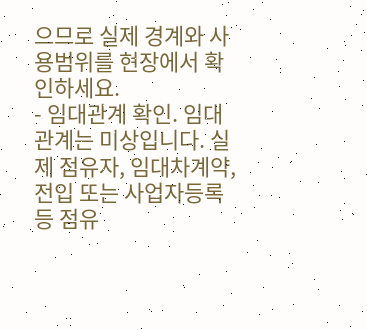으므로 실제 경계와 사용범위를 현장에서 확인하세요.
- 임대관계 확인. 임대관계는 미상입니다. 실제 점유자, 임대차계약, 전입 또는 사업자등록 등 점유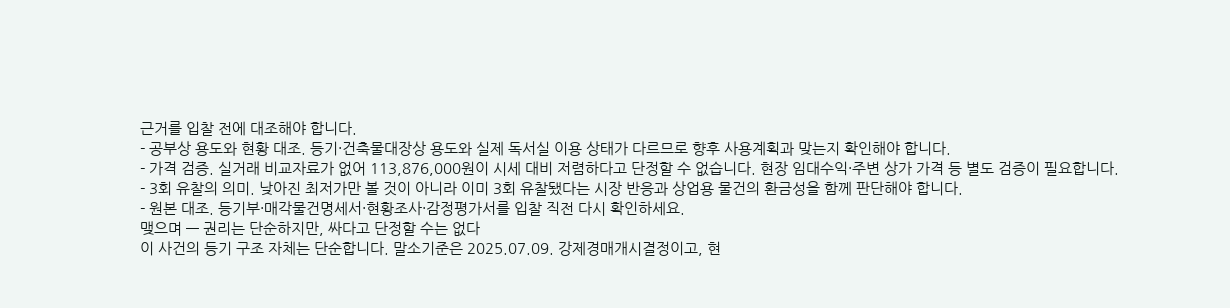근거를 입찰 전에 대조해야 합니다.
- 공부상 용도와 현황 대조. 등기·건축물대장상 용도와 실제 독서실 이용 상태가 다르므로 향후 사용계획과 맞는지 확인해야 합니다.
- 가격 검증. 실거래 비교자료가 없어 113,876,000원이 시세 대비 저렴하다고 단정할 수 없습니다. 현장 임대수익·주변 상가 가격 등 별도 검증이 필요합니다.
- 3회 유찰의 의미. 낮아진 최저가만 볼 것이 아니라 이미 3회 유찰됐다는 시장 반응과 상업용 물건의 환금성을 함께 판단해야 합니다.
- 원본 대조. 등기부·매각물건명세서·현황조사·감정평가서를 입찰 직전 다시 확인하세요.
맺으며 — 권리는 단순하지만, 싸다고 단정할 수는 없다
이 사건의 등기 구조 자체는 단순합니다. 말소기준은 2025.07.09. 강제경매개시결정이고, 현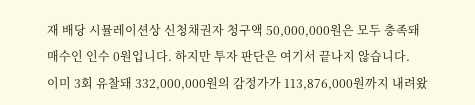재 배당 시뮬레이션상 신청채권자 청구액 50,000,000원은 모두 충족돼 매수인 인수 0원입니다. 하지만 투자 판단은 여기서 끝나지 않습니다.
이미 3회 유찰돼 332,000,000원의 감정가가 113,876,000원까지 내려왔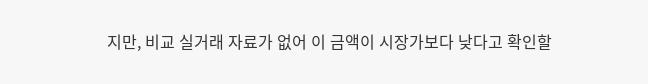지만, 비교 실거래 자료가 없어 이 금액이 시장가보다 낮다고 확인할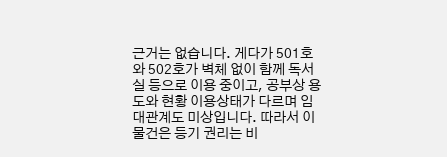근거는 없습니다. 게다가 501호와 502호가 벽체 없이 함께 독서실 등으로 이용 중이고, 공부상 용도와 현황 이용상태가 다르며 임대관계도 미상입니다. 따라서 이 물건은 등기 권리는 비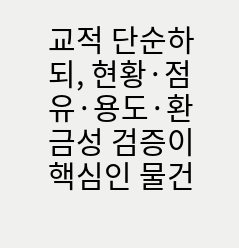교적 단순하되, 현황·점유·용도·환금성 검증이 핵심인 물건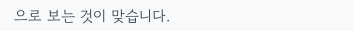으로 보는 것이 맞습니다.